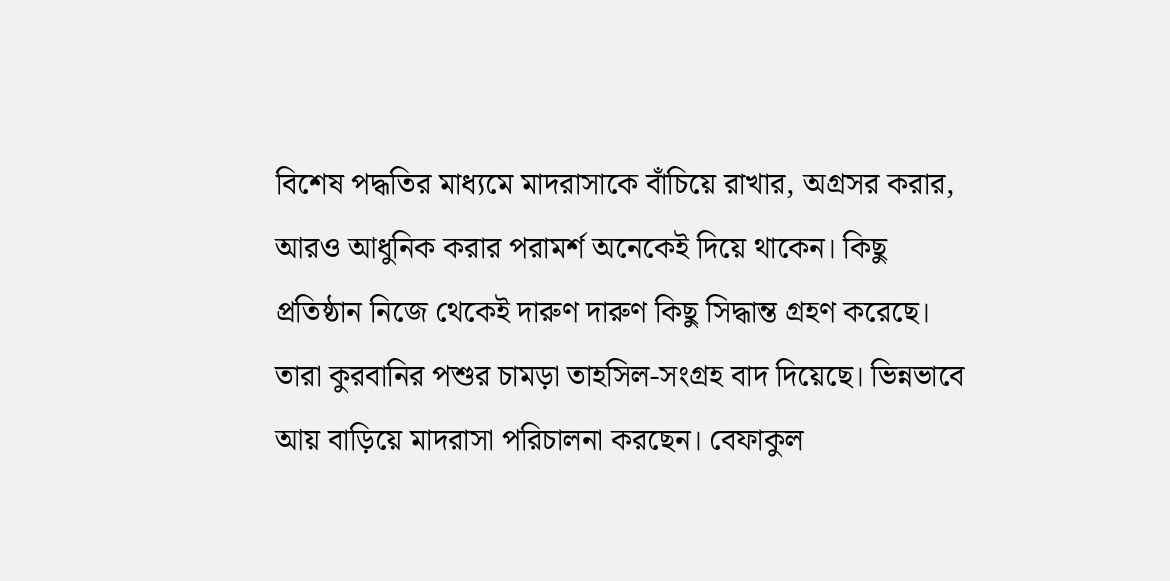বিশেষ পদ্ধতির মাধ্যমে মাদরাসাকে বাঁচিয়ে রাখার, অগ্রসর করার, আরও আধুনিক করার পরামর্শ অনেকেই দিয়ে থাকেন। কিছু প্রতিষ্ঠান নিজে থেকেই দারুণ দারুণ কিছু সিদ্ধান্ত গ্রহণ করেছে। তারা কুরবানির পশুর চামড়া তাহসিল-সংগ্রহ বাদ দিয়েছে। ভিন্নভাবে আয় বাড়িয়ে মাদরাসা পরিচালনা করছেন। বেফাকুল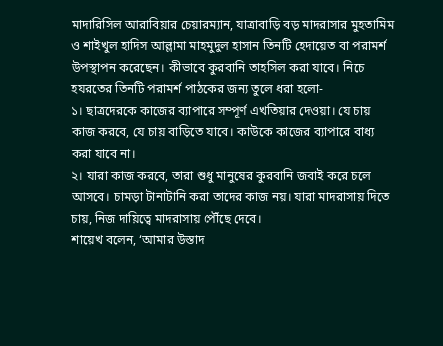মাদারিসিল আরাবিয়ার চেয়ারম্যান, যাত্রাবাড়ি বড় মাদরাসার মুহতামিম ও শাইখুল হাদিস আল্লামা মাহমুদুল হাসান তিনটি হেদায়েত বা পরামর্শ উপস্থাপন করেছেন। কীভাবে কুরবানি তাহসিল করা যাবে। নিচে হযরতের তিনটি পরামর্শ পাঠকের জন্য তুলে ধরা হলো-
১। ছাত্রদেরকে কাজের ব্যাপারে সম্পূর্ণ এখতিয়ার দেওয়া। যে চায় কাজ করবে, যে চায় বাড়িতে যাবে। কাউকে কাজের ব্যাপারে বাধ্য করা যাবে না।
২। যারা কাজ করবে, তারা শুধু মানুষের কুরবানি জবাই করে চলে আসবে। চামড়া টানাটানি করা তাদের কাজ নয়। যারা মাদরাসায় দিতে চায়, নিজ দায়িত্বে মাদরাসায় পৌঁছে দেবে।
শায়েখ বলেন, ‘আমার উস্তাদ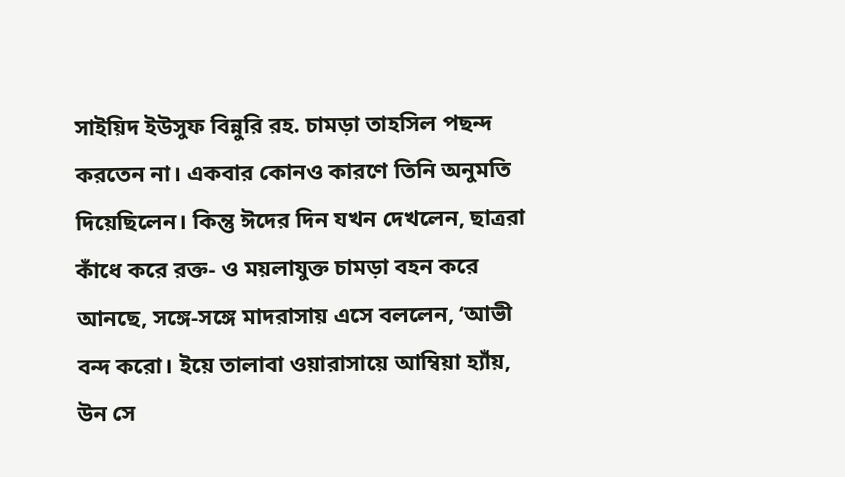সাইয়িদ ইউসুফ বিন্নুরি রহ. চামড়া তাহসিল পছন্দ করতেন না। একবার কোনও কারণে তিনি অনুমতি দিয়েছিলেন। কিন্তু ঈদের দিন যখন দেখলেন, ছাত্ররা কাঁধে করে রক্ত- ও ময়লাযুক্ত চামড়া বহন করে আনছে, সঙ্গে-সঙ্গে মাদরাসায় এসে বললেন, ‘আভী বন্দ করো। ইয়ে তালাবা ওয়ারাসায়ে আম্বিয়া হ্যাঁয়, উন সে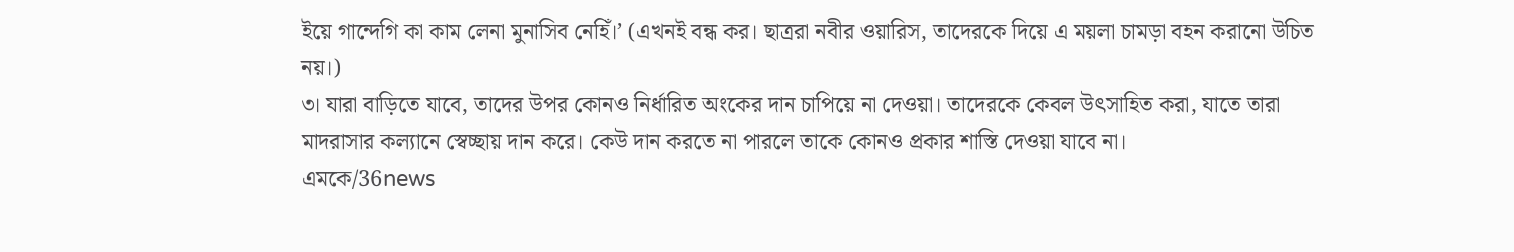ইয়ে গান্দেগি কা কাম লেনা মুনাসিব নেহিঁ।’ (এখনই বন্ধ কর। ছাত্ররা নবীর ওয়ারিস, তাদেরকে দিয়ে এ ময়লা চামড়া বহন করানো উচিত নয়।)
৩। যারা বাড়িতে যাবে, তাদের উপর কোনও নির্ধারিত অংকের দান চাপিয়ে না দেওয়া। তাদেরকে কেবল উৎসাহিত করা, যাতে তারা মাদরাসার কল্যানে স্বেচ্ছায় দান করে। কেউ দান করতে না পারলে তাকে কোনও প্রকার শাস্তি দেওয়া যাবে না।
এমকে/36news